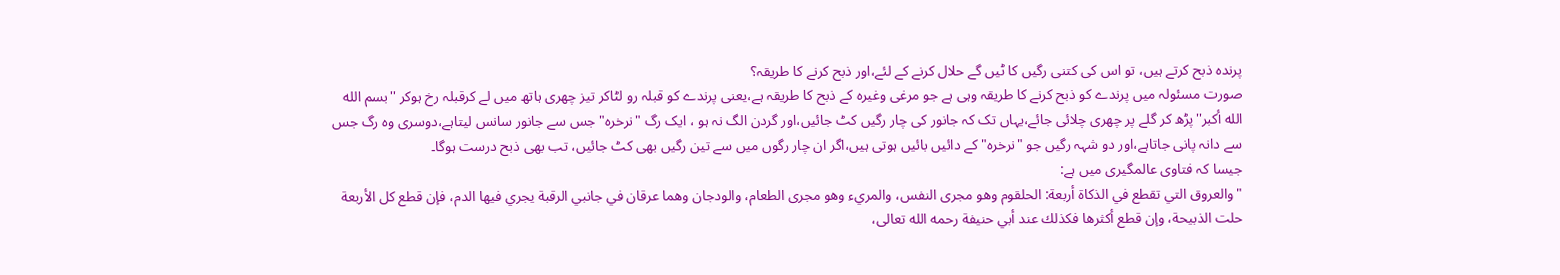پرندہ ذبح کرتے ہیں، تو اس کی کتنی رگیں کا ٹیں گے حلال کرنے کے لئے،اور ذبح کرنے کا طریقہ؟
صورت مسئولہ میں پرندے کو ذبح کرنے کا طریقہ وہی ہے جو مرغی وغیرہ کے ذبح کا طریقہ ہے،یعنی پرندے کو قبلہ رو لٹاکر تیز چھری ہاتھ میں لے کرقبلہ رخ ہوکر ''بسم الله الله أكبر''پڑھ کر گلے پر چھری چلائی جائے،یہاں تک کہ جانور کی چار رگیں کٹ جائیں،اور گردن الگ نہ ہو ، ایک رگ "نرخرہ" جس سے جانور سانس لیتاہے،دوسری وہ رگ جس سے دانہ پانی جاتاہے،اور دو شہہ رگیں جو "نرخرہ" کے دائیں بائیں ہوتی ہیں،اگر ان چار رگوں میں سے تین رگیں بھی کٹ جائیں، تب بھی ذبح درست ہوگا۔
جیسا کہ فتاوی عالمگیری میں ہے:
"والعروق التي تقطع في الذكاة أربعة: الحلقوم وهو مجرى النفس، والمريء وهو مجرى الطعام، والودجان وهما عرقان في جانبي الرقبة يجري فيها الدم، فإن قطع كل الأربعة حلت الذبيحة، وإن قطع أكثرها فكذلك عند أبي حنيفة رحمه الله تعالى،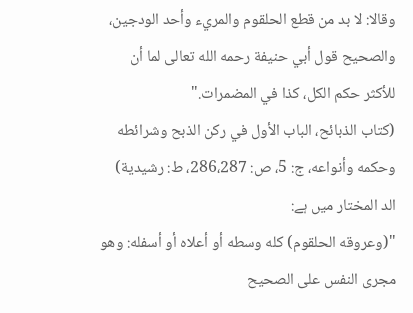وقالا: لا بد من قطع الحلقوم والمريء وأحد الودجين، والصحيح قول أبي حنيفة رحمه الله تعالى لما أن للأكثر حكم الكل، كذا في المضمرات."
(كتاب الذبائح، الباب الأول في ركن الذبح وشرائطه وحكمه وأنواعه، ج: 5، ص: 286،287، ط: رشيدية)
الد المختار میں ہے:
"(وعروقه الحلقوم) كله وسطه أو أعلاه أو أسفله: وهو مجرى النفس على الصحيح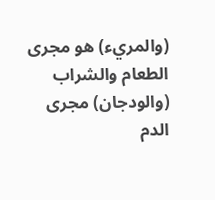(والمريء) هو مجرى الطعام والشراب (والودجان) مجرى الدم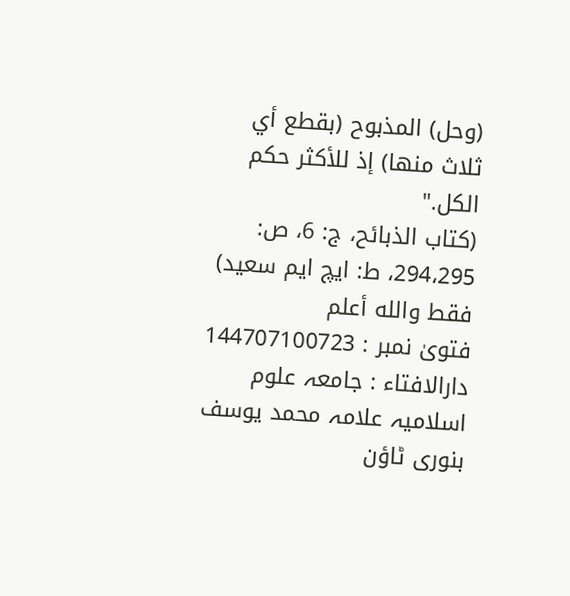(وحل) المذبوح (بقطع أي ثلاث منها) إذ للأكثر حكم الكل."
(كتاب الذبائح، ج: 6، ص: 294،295، ط: ایچ ایم سعيد)
فقط والله أعلم
فتویٰ نمبر : 144707100723
دارالافتاء : جامعہ علوم اسلامیہ علامہ محمد یوسف بنوری ٹاؤن